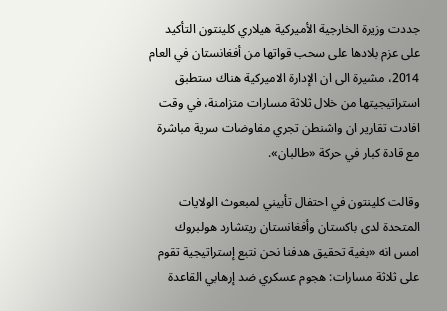جددت وزيرة الخارجية الأميركية هيلاري كلينتون التأكيد على عزم بلادها على سحب قواتها من أفغانستان في العام 2014، مشيرة الى ان الإدارة الاميركية هناك ستطبق استراتيجيتها من خلال ثلاثة مسارات متزامنة، في وقت افادت تقارير ان واشنطن تجري مفاوضات سرية مباشرة مع قادة كبار في حركة «طالبان».

وقالت كلينتون في احتفال تأبيني لمبعوث الولايات المتحدة لدى باكستان وأفغانستان ريتشارد هولبروك امس انه «بغية تحقيق هدفنا نحن نتبع إستراتيجية تقوم على ثلاثة مسارات: هجوم عسكري ضد إرهابي القاعدة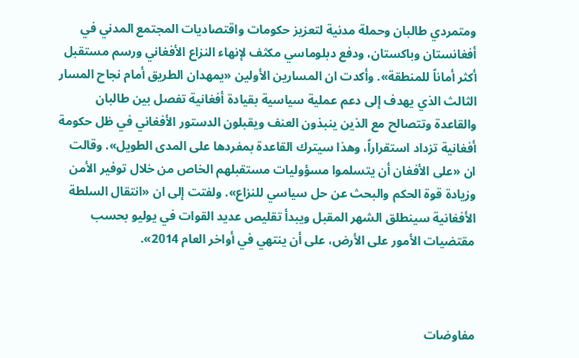ومتمردي طالبان وحملة مدنية لتعزيز حكومات واقتصاديات المجتمع المدني في أفغانستان وباكستان، ودفع دبلوماسي مكثف لإنهاء النزاع الأفغاني ورسم مستقبل أكثر أماناً للمنطقة». وأكدت ان المسارين الأولين «يمهدان الطريق أمام نجاح المسار الثالث الذي يهدف إلى دعم عملية سياسية بقيادة أفغانية تفصل بين طالبان والقاعدة وتتصالح مع الذين ينبذون العنف ويقبلون الدستور الأفغاني في ظل حكومة أفغانية تزداد استقراراً، وهذا سيترك القاعدة بمفردها على المدى الطويل». وقالت ان «على الأفغان أن يتسلموا مسؤوليات مستقبلهم الخاص من خلال توفير الأمن وزيادة قوة الحكم والبحث عن حل سياسي للنزاع». ولفتت إلى ان «انتقال السلطة الأفغانية سينطلق الشهر المقبل ويبدأ تقليص عديد القوات في يوليو بحسب مقتضيات الأمور على الأرض، على أن ينتهي في أواخر العام 2014».



مفاوضات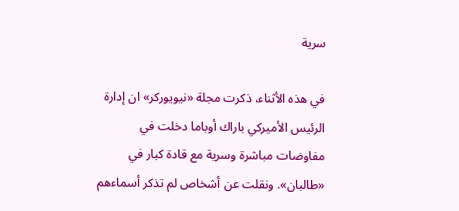سرية

في هذه الأثناء، ذكرت مجلة «نيويوركر» ان إدارة الرئيس الأميركي باراك أوباما دخلت في مفاوضات مباشرة وسرية مع قادة كبار في «طالبان». ونقلت عن أشخاص لم تذكر أسماءهم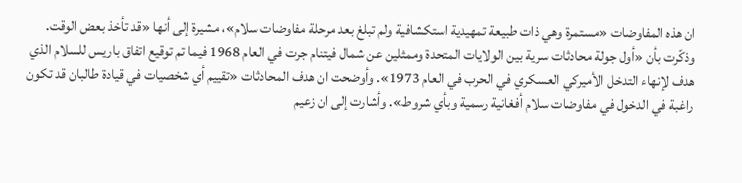ان هذه المفاوضات «مستمرة وهي ذات طبيعة تمهيدية استكشافية ولم تبلغ بعد مرحلة مفاوضات سلام»، مشيرة إلى أنها «قد تأخذ بعض الوقت. وذكّرت بأن «أول جولة محادثات سرية بين الولايات المتحدة وممثلين عن شمال فيتنام جرت في العام 1968 فيما تم توقيع اتفاق باريس للسلام الذي هدف لإنهاء التدخل الأميركي العسكري في الحرب في العام 1973». وأوضحت ان هدف المحادثات «تقييم أي شخصيات في قيادة طالبان قد تكون راغبة في الدخول في مفاوضات سلام أفغانية رسمية وبأي شروط». وأشارت إلى ان زعيم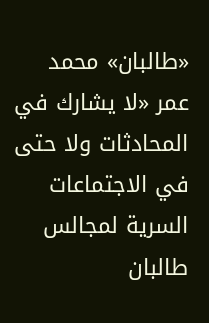«طالبان» محمد عمر «لا يشارك في المحادثات ولا حتى في الاجتماعات السرية لمجالس طالبان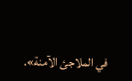في الملاجئ الآمنة».